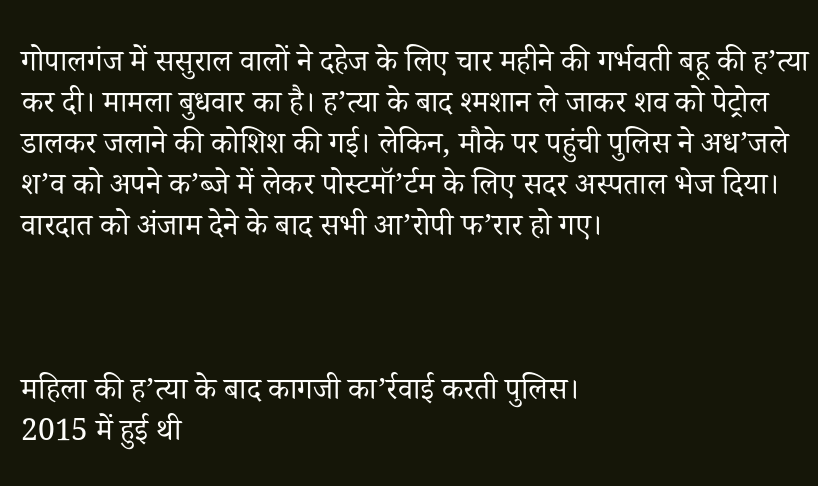गोपालगंज में ससुराल वालों ने दहेज के लिए चार महीने की गर्भवती बहू की ह’त्या कर दी। मामला बुधवार का है। ह’त्या के बाद श्मशान ले जाकर शव को पेट्रोल डालकर जलाने की कोशिश की गई। लेकिन, मौके पर पहुंची पुलिस ने अध’जले श’व को अपने क’ब्जे में लेकर पोस्टमॉ’र्टम के लिए सदर अस्पताल भेज दिया। वारदात को अंजाम देने के बाद सभी आ’रोपी फ’रार हो गए।



महिला की ह’त्या के बाद कागजी का’र्रवाई करती पुलिस।
2015 में हुई थी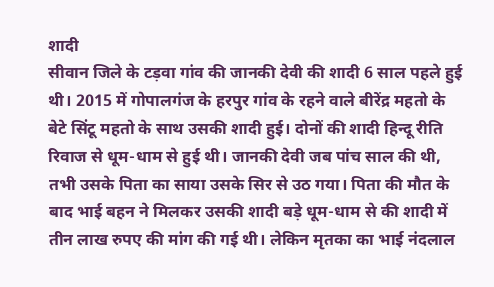शादी
सीवान जिले के टड़वा गांव की जानकी देवी की शादी 6 साल पहले हुई थी। 2015 में गोपालगंज के हरपुर गांव के रहने वाले बीरेंद्र महतो के बेटे सिंटू महतो के साथ उसकी शादी हुई। दोनों की शादी हिन्दू रीति रिवाज से धूम-धाम से हुई थी। जानकी देवी जब पांच साल की थी, तभी उसके पिता का साया उसके सिर से उठ गया। पिता की मौत के बाद भाई बहन ने मिलकर उसकी शादी बड़े धूम-धाम से की शादी में तीन लाख रुपए की मांग की गई थी। लेकिन मृतका का भाई नंदलाल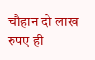चौहान दो लाख रुपए ही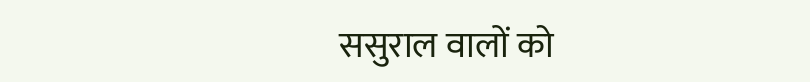ससुराल वालों को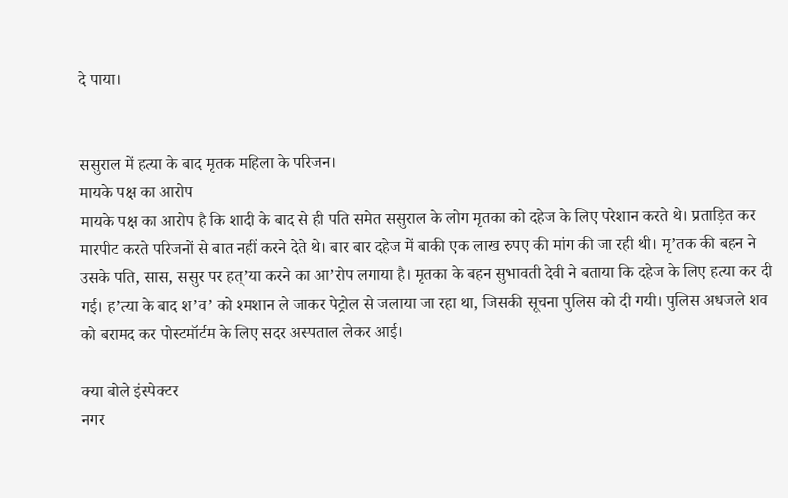दे पाया।


ससुराल में हत्या के बाद मृतक महिला के परिजन।
मायके पक्ष का आरोप
मायके पक्ष का आरोप है कि शादी के बाद से ही पति समेत ससुराल के लोग मृतका को दहेज के लिए परेशान करते थे। प्रताड़ित कर मारपीट करते परिजनों से बात नहीं करने देते थे। बार बार दहेज में बाकी एक लाख रुपए की मांग की जा रही थी। मृ’तक की बहन ने उसके पति, सास, ससुर पर हत्’या करने का आ’रोप लगाया है। मृतका के बहन सुभावती देवी ने बताया कि दहेज के लिए हत्या कर दी गई। ह’त्या के बाद श’व’ को श्मशान ले जाकर पेट्रोल से जलाया जा रहा था, जिसकी सूचना पुलिस को दी गयी। पुलिस अधजले शव को बरामद कर पोस्टमॉर्टम के लिए सदर अस्पताल लेकर आई।

क्या बोले इंस्पेक्टर
नगर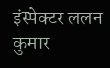इंस्पेक्टर ललन कुमार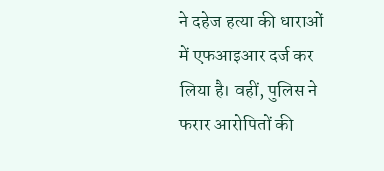ने दहेज हत्या की धाराओं में एफआइआर दर्ज कर लिया है। वहीं, पुलिस ने फरार आरोपितों की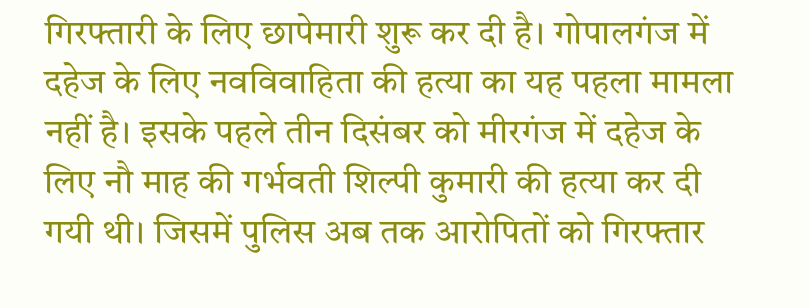गिरफ्तारी के लिए छापेमारी शुरू कर दी है। गोपालगंज में दहेज के लिए नवविवाहिता की हत्या का यह पहला मामला नहीं है। इसके पहले तीन दिसंबर को मीरगंज में दहेज के लिए नौ माह की गर्भवती शिल्पी कुमारी की हत्या कर दी गयी थी। जिसमें पुलिस अब तक आरोपितों को गिरफ्तार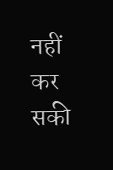नहीं कर सकी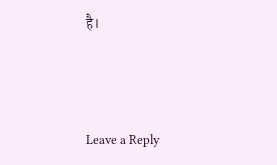है।



Leave a Reply